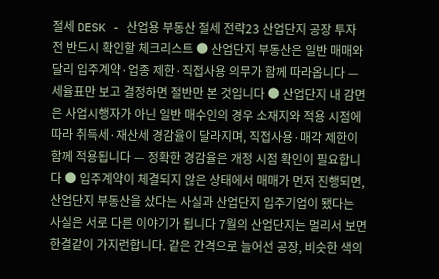절세 DESK - 산업용 부동산 절세 전략23 산업단지 공장 투자 전 반드시 확인할 체크리스트 ● 산업단지 부동산은 일반 매매와 달리 입주계약·업종 제한·직접사용 의무가 함께 따라옵니다 — 세율표만 보고 결정하면 절반만 본 것입니다 ● 산업단지 내 감면은 사업시행자가 아닌 일반 매수인의 경우 소재지와 적용 시점에 따라 취득세·재산세 경감율이 달라지며, 직접사용·매각 제한이 함께 적용됩니다 — 정확한 경감율은 개정 시점 확인이 필요합니다 ● 입주계약이 체결되지 않은 상태에서 매매가 먼저 진행되면, 산업단지 부동산을 샀다는 사실과 산업단지 입주기업이 됐다는 사실은 서로 다른 이야기가 됩니다 7월의 산업단지는 멀리서 보면 한결같이 가지런합니다. 같은 간격으로 늘어선 공장, 비슷한 색의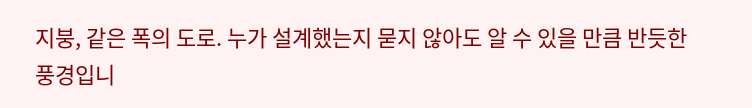지붕, 같은 폭의 도로. 누가 설계했는지 묻지 않아도 알 수 있을 만큼 반듯한 풍경입니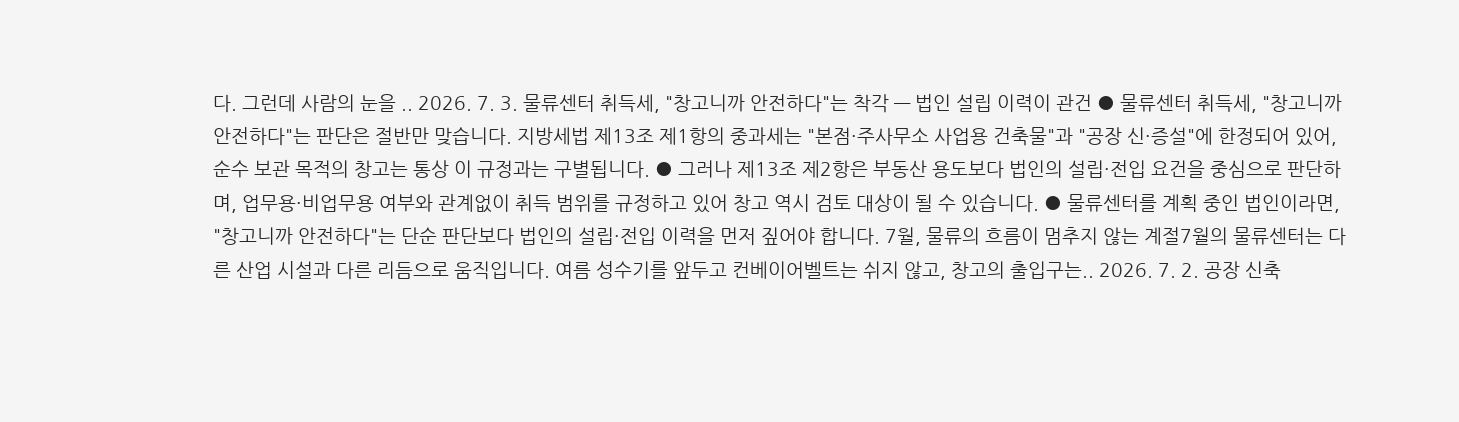다. 그런데 사람의 눈을 .. 2026. 7. 3. 물류센터 취득세, "창고니까 안전하다"는 착각 — 법인 설립 이력이 관건 ● 물류센터 취득세, "창고니까 안전하다"는 판단은 절반만 맞습니다. 지방세법 제13조 제1항의 중과세는 "본점·주사무소 사업용 건축물"과 "공장 신·증설"에 한정되어 있어, 순수 보관 목적의 창고는 통상 이 규정과는 구별됩니다. ● 그러나 제13조 제2항은 부동산 용도보다 법인의 설립·전입 요건을 중심으로 판단하며, 업무용·비업무용 여부와 관계없이 취득 범위를 규정하고 있어 창고 역시 검토 대상이 될 수 있습니다. ● 물류센터를 계획 중인 법인이라면, "창고니까 안전하다"는 단순 판단보다 법인의 설립·전입 이력을 먼저 짚어야 합니다. 7월, 물류의 흐름이 멈추지 않는 계절7월의 물류센터는 다른 산업 시설과 다른 리듬으로 움직입니다. 여름 성수기를 앞두고 컨베이어벨트는 쉬지 않고, 창고의 출입구는.. 2026. 7. 2. 공장 신축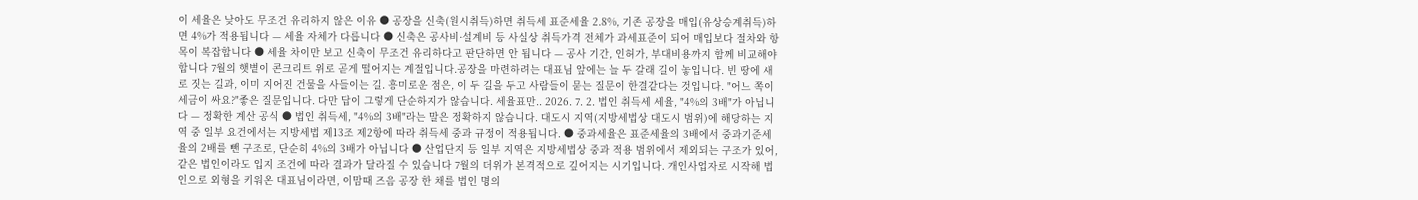이 세율은 낮아도 무조건 유리하지 않은 이유 ● 공장을 신축(원시취득)하면 취득세 표준세율 2.8%, 기존 공장을 매입(유상승계취득)하면 4%가 적용됩니다 — 세율 자체가 다릅니다 ● 신축은 공사비·설계비 등 사실상 취득가격 전체가 과세표준이 되어 매입보다 절차와 항목이 복잡합니다 ● 세율 차이만 보고 신축이 무조건 유리하다고 판단하면 안 됩니다 — 공사 기간, 인허가, 부대비용까지 함께 비교해야 합니다 7월의 햇볕이 콘크리트 위로 곧게 떨어지는 계절입니다.공장을 마련하려는 대표님 앞에는 늘 두 갈래 길이 놓입니다. 빈 땅에 새로 짓는 길과, 이미 지어진 건물을 사들이는 길. 흥미로운 점은, 이 두 길을 두고 사람들이 묻는 질문이 한결같다는 것입니다. "어느 쪽이 세금이 싸요?"좋은 질문입니다. 다만 답이 그렇게 단순하지가 않습니다. 세율표만.. 2026. 7. 2. 법인 취득세 세율, "4%의 3배"가 아닙니다 — 정확한 계산 공식 ● 법인 취득세, "4%의 3배"라는 말은 정확하지 않습니다. 대도시 지역(지방세법상 대도시 범위)에 해당하는 지역 중 일부 요건에서는 지방세법 제13조 제2항에 따라 취득세 중과 규정이 적용됩니다. ● 중과세율은 표준세율의 3배에서 중과기준세율의 2배를 뺀 구조로, 단순히 4%의 3배가 아닙니다 ● 산업단지 등 일부 지역은 지방세법상 중과 적용 범위에서 제외되는 구조가 있어, 같은 법인이라도 입지 조건에 따라 결과가 달라질 수 있습니다 7월의 더위가 본격적으로 깊어지는 시기입니다. 개인사업자로 시작해 법인으로 외형을 키워온 대표님이라면, 이맘때 즈음 공장 한 채를 법인 명의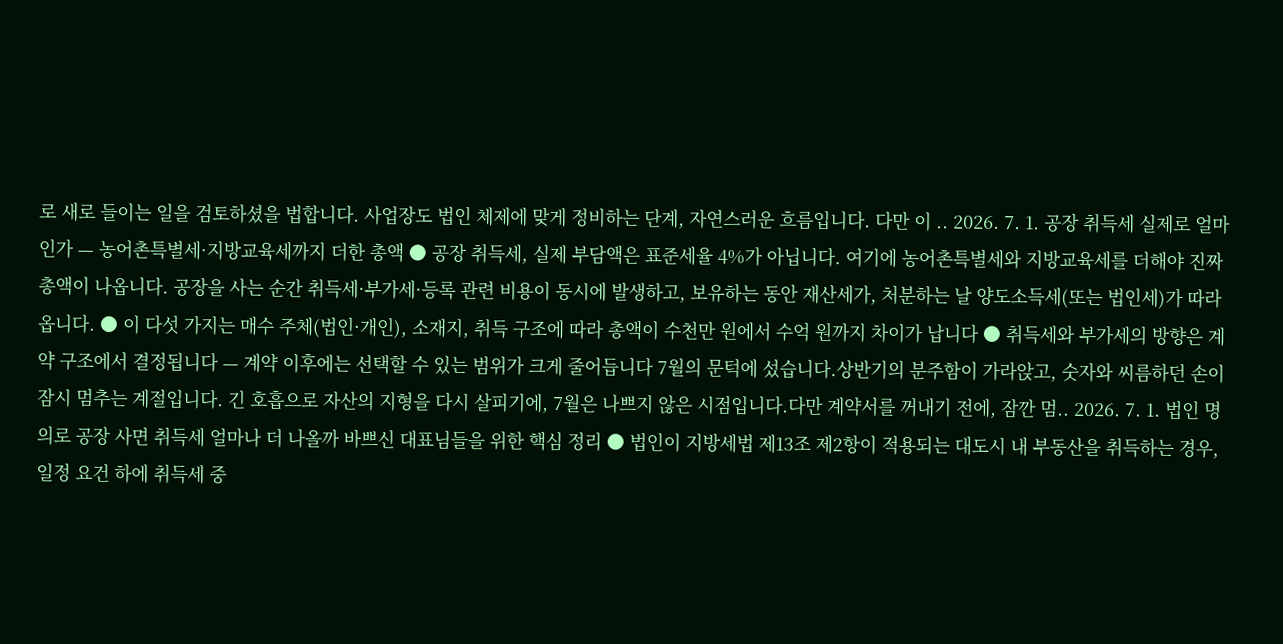로 새로 들이는 일을 검토하셨을 법합니다. 사업장도 법인 체제에 맞게 정비하는 단계, 자연스러운 흐름입니다. 다만 이 .. 2026. 7. 1. 공장 취득세 실제로 얼마인가 — 농어촌특별세·지방교육세까지 더한 총액 ● 공장 취득세, 실제 부담액은 표준세율 4%가 아닙니다. 여기에 농어촌특별세와 지방교육세를 더해야 진짜 총액이 나옵니다. 공장을 사는 순간 취득세·부가세·등록 관련 비용이 동시에 발생하고, 보유하는 동안 재산세가, 처분하는 날 양도소득세(또는 법인세)가 따라옵니다. ● 이 다섯 가지는 매수 주체(법인·개인), 소재지, 취득 구조에 따라 총액이 수천만 원에서 수억 원까지 차이가 납니다 ● 취득세와 부가세의 방향은 계약 구조에서 결정됩니다 — 계약 이후에는 선택할 수 있는 범위가 크게 줄어듭니다 7월의 문턱에 섰습니다.상반기의 분주함이 가라앉고, 숫자와 씨름하던 손이 잠시 멈추는 계절입니다. 긴 호흡으로 자산의 지형을 다시 살피기에, 7월은 나쁘지 않은 시점입니다.다만 계약서를 꺼내기 전에, 잠깐 멈.. 2026. 7. 1. 법인 명의로 공장 사면 취득세 얼마나 더 나올까 바쁘신 대표님들을 위한 핵심 정리 ● 법인이 지방세법 제13조 제2항이 적용되는 대도시 내 부동산을 취득하는 경우, 일정 요건 하에 취득세 중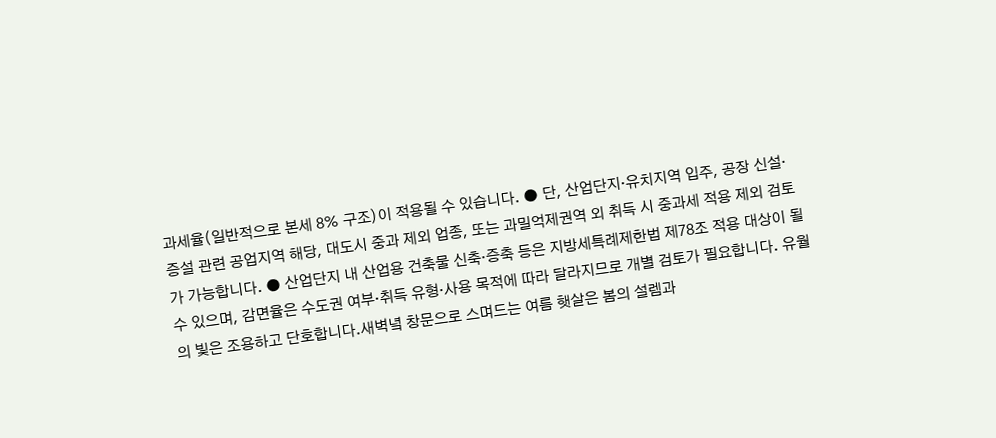과세율(일반적으로 본세 8% 구조)이 적용될 수 있습니다. ● 단, 산업단지·유치지역 입주, 공장 신설·증설 관련 공업지역 해당, 대도시 중과 제외 업종, 또는 과밀억제권역 외 취득 시 중과세 적용 제외 검토가 가능합니다. ● 산업단지 내 산업용 건축물 신축·증축 등은 지방세특례제한법 제78조 적용 대상이 될 수 있으며, 감면율은 수도권 여부·취득 유형·사용 목적에 따라 달라지므로 개별 검토가 필요합니다. 유월의 빛은 조용하고 단호합니다.새벽녘 창문으로 스며드는 여름 햇살은 봄의 설렘과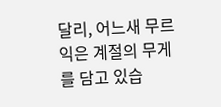달리, 어느새 무르익은 계절의 무게를 담고 있습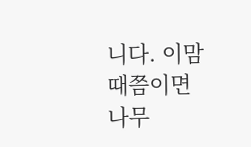니다. 이맘때쯤이면 나무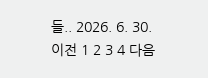들.. 2026. 6. 30. 이전 1 2 3 4 다음